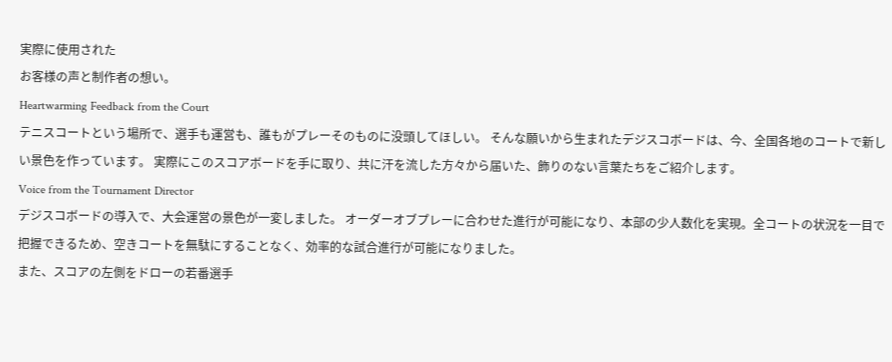実際に使用された
お客様の声と制作者の想い。
Heartwarming Feedback from the Court
テニスコートという場所で、選手も運営も、誰もがプレーそのものに没頭してほしい。 そんな願いから生まれたデジスコボードは、今、全国各地のコートで新しい景色を作っています。 実際にこのスコアボードを手に取り、共に汗を流した方々から届いた、飾りのない言葉たちをご紹介します。
Voice from the Tournament Director
デジスコボードの導入で、大会運営の景色が一変しました。 オーダーオブプレーに合わせた進行が可能になり、本部の少人数化を実現。全コートの状況を一目で 把握できるため、空きコートを無駄にすることなく、効率的な試合進行が可能になりました。
また、スコアの左側をドローの若番選手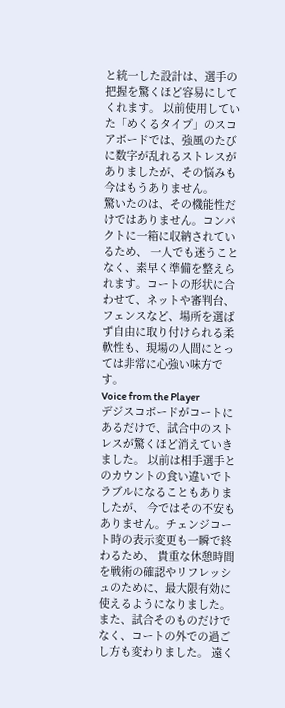と統一した設計は、選手の把握を驚くほど容易にしてくれます。 以前使用していた「めくるタイプ」のスコアボードでは、強風のたびに数字が乱れるストレスが ありましたが、その悩みも今はもうありません。
驚いたのは、その機能性だけではありません。コンパクトに一箱に収納されているため、 一人でも迷うことなく、素早く準備を整えられます。コートの形状に合わせて、ネットや審判台、 フェンスなど、場所を選ばず自由に取り付けられる柔軟性も、現場の人間にとっては非常に心強い味方です。
Voice from the Player
デジスコボードがコートにあるだけで、試合中のストレスが驚くほど消えていきました。 以前は相手選手とのカウントの食い違いでトラブルになることもありましたが、 今ではその不安もありません。チェンジコート時の表示変更も一瞬で終わるため、 貴重な休憩時間を戦術の確認やリフレッシュのために、最大限有効に使えるようになりました。
また、試合そのものだけでなく、コートの外での過ごし方も変わりました。 遠く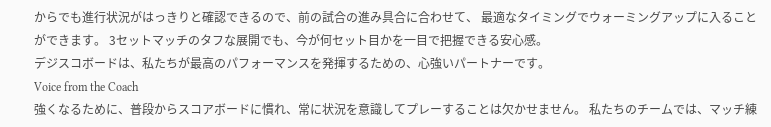からでも進行状況がはっきりと確認できるので、前の試合の進み具合に合わせて、 最適なタイミングでウォーミングアップに入ることができます。 3セットマッチのタフな展開でも、今が何セット目かを一目で把握できる安心感。
デジスコボードは、私たちが最高のパフォーマンスを発揮するための、心強いパートナーです。
Voice from the Coach
強くなるために、普段からスコアボードに慣れ、常に状況を意識してプレーすることは欠かせません。 私たちのチームでは、マッチ練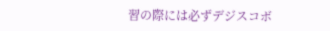習の際には必ずデジスコボ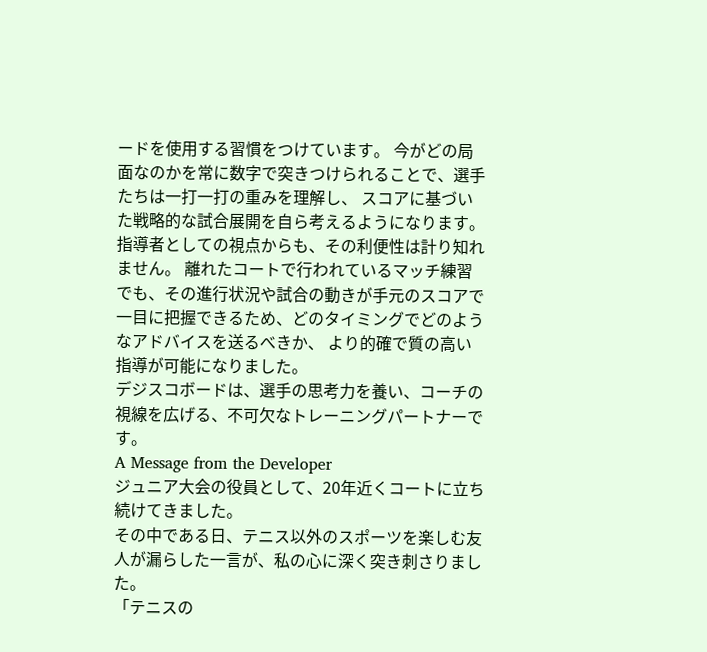ードを使用する習慣をつけています。 今がどの局面なのかを常に数字で突きつけられることで、選手たちは一打一打の重みを理解し、 スコアに基づいた戦略的な試合展開を自ら考えるようになります。
指導者としての視点からも、その利便性は計り知れません。 離れたコートで行われているマッチ練習でも、その進行状況や試合の動きが手元のスコアで 一目に把握できるため、どのタイミングでどのようなアドバイスを送るべきか、 より的確で質の高い指導が可能になりました。
デジスコボードは、選手の思考力を養い、コーチの視線を広げる、不可欠なトレーニングパートナーです。
A Message from the Developer
ジュニア大会の役員として、20年近くコートに立ち続けてきました。
その中である日、テニス以外のスポーツを楽しむ友人が漏らした一言が、私の心に深く突き刺さりました。
「テニスの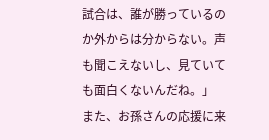試合は、誰が勝っているのか外からは分からない。声も聞こえないし、見ていても面白くないんだね。」
また、お孫さんの応援に来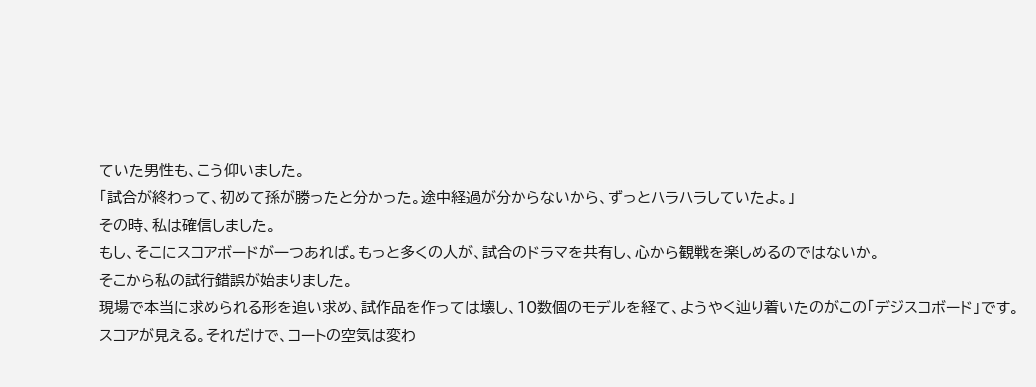ていた男性も、こう仰いました。
「試合が終わって、初めて孫が勝ったと分かった。途中経過が分からないから、ずっとハラハラしていたよ。」
その時、私は確信しました。
もし、そこにスコアボードが一つあれば。もっと多くの人が、試合のドラマを共有し、心から観戦を楽しめるのではないか。
そこから私の試行錯誤が始まりました。
現場で本当に求められる形を追い求め、試作品を作っては壊し、10数個のモデルを経て、ようやく辿り着いたのがこの「デジスコボード」です。
スコアが見える。それだけで、コートの空気は変わ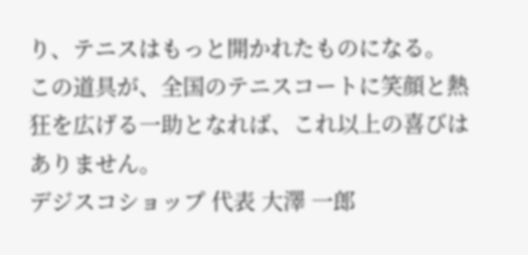り、テニスはもっと開かれたものになる。 この道具が、全国のテニスコートに笑顔と熱狂を広げる一助となれば、これ以上の喜びはありません。
デジスコショップ 代表 大澤 一郎